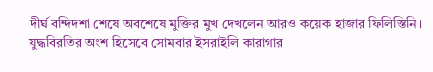দীর্ঘ বন্দিদশা শেষে অবশেষে মুক্তির মুখ দেখলেন আরও কয়েক হাজার ফিলিস্তিনি। যুদ্ধবিরতির অংশ হিসেবে সোমবার ইসরাইলি কারাগার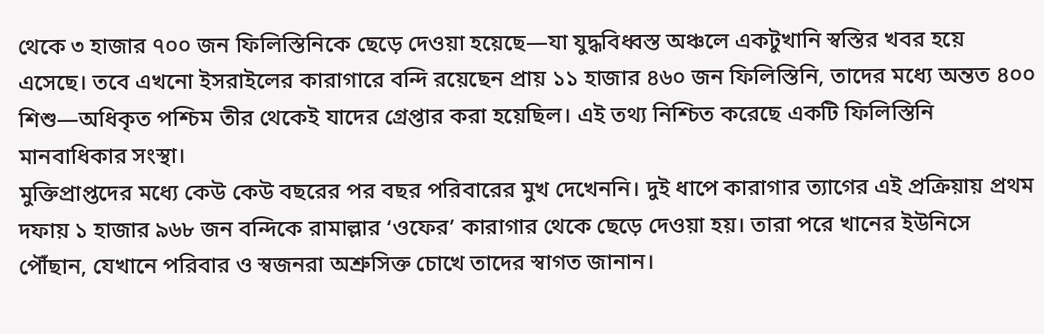থেকে ৩ হাজার ৭০০ জন ফিলিস্তিনিকে ছেড়ে দেওয়া হয়েছে—যা যুদ্ধবিধ্বস্ত অঞ্চলে একটুখানি স্বস্তির খবর হয়ে এসেছে। তবে এখনো ইসরাইলের কারাগারে বন্দি রয়েছেন প্রায় ১১ হাজার ৪৬০ জন ফিলিস্তিনি, তাদের মধ্যে অন্তত ৪০০ শিশু—অধিকৃত পশ্চিম তীর থেকেই যাদের গ্রেপ্তার করা হয়েছিল। এই তথ্য নিশ্চিত করেছে একটি ফিলিস্তিনি মানবাধিকার সংস্থা।
মুক্তিপ্রাপ্তদের মধ্যে কেউ কেউ বছরের পর বছর পরিবারের মুখ দেখেননি। দুই ধাপে কারাগার ত্যাগের এই প্রক্রিয়ায় প্রথম দফায় ১ হাজার ৯৬৮ জন বন্দিকে রামাল্লার ‘ওফের’ কারাগার থেকে ছেড়ে দেওয়া হয়। তারা পরে খানের ইউনিসে পৌঁছান, যেখানে পরিবার ও স্বজনরা অশ্রুসিক্ত চোখে তাদের স্বাগত জানান।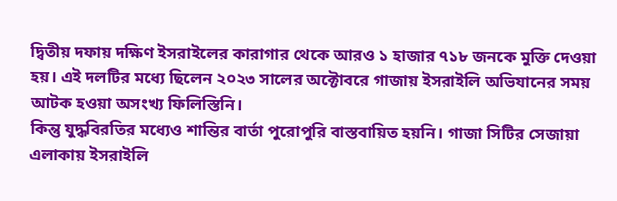দ্বিতীয় দফায় দক্ষিণ ইসরাইলের কারাগার থেকে আরও ১ হাজার ৭১৮ জনকে মুক্তি দেওয়া হয়। এই দলটির মধ্যে ছিলেন ২০২৩ সালের অক্টোবরে গাজায় ইসরাইলি অভিযানের সময় আটক হওয়া অসংখ্য ফিলিস্তিনি।
কিন্তু যুদ্ধবিরতির মধ্যেও শান্তির বার্তা পুরোপুরি বাস্তবায়িত হয়নি। গাজা সিটির সেজায়া এলাকায় ইসরাইলি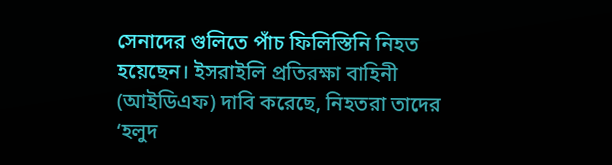সেনাদের গুলিতে পাঁচ ফিলিস্তিনি নিহত হয়েছেন। ইসরাইলি প্রতিরক্ষা বাহিনী (আইডিএফ) দাবি করেছে, নিহতরা তাদের ‘হলুদ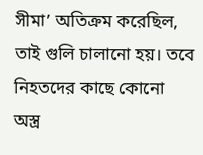সীমা’ অতিক্রম করেছিল, তাই গুলি চালানো হয়। তবে নিহতদের কাছে কোনো অস্ত্র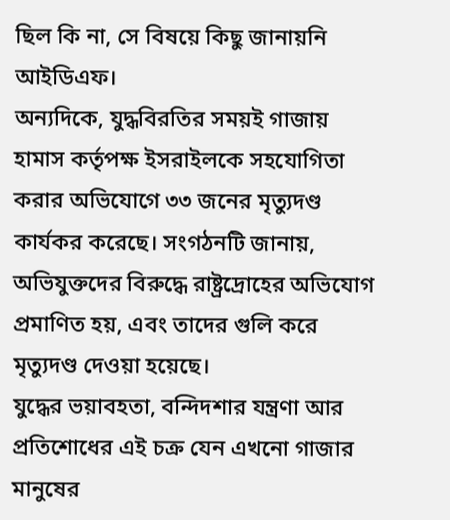ছিল কি না, সে বিষয়ে কিছু জানায়নি আইডিএফ।
অন্যদিকে, যুদ্ধবিরতির সময়ই গাজায় হামাস কর্তৃপক্ষ ইসরাইলকে সহযোগিতা করার অভিযোগে ৩৩ জনের মৃত্যুদণ্ড কার্যকর করেছে। সংগঠনটি জানায়, অভিযুক্তদের বিরুদ্ধে রাষ্ট্রদ্রোহের অভিযোগ প্রমাণিত হয়, এবং তাদের গুলি করে মৃত্যুদণ্ড দেওয়া হয়েছে।
যুদ্ধের ভয়াবহতা, বন্দিদশার যন্ত্রণা আর প্রতিশোধের এই চক্র যেন এখনো গাজার মানুষের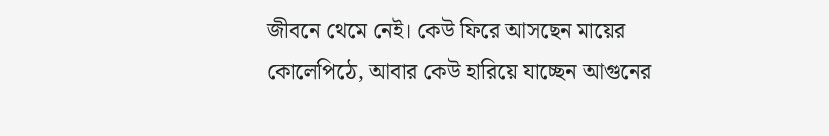জীবনে থেমে নেই। কেউ ফিরে আসছেন মায়ের কোলেপিঠে, আবার কেউ হারিয়ে যাচ্ছেন আগুনের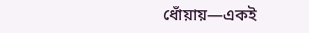ধোঁয়ায়—একই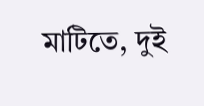মাটিতে, দুই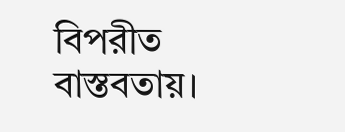বিপরীত বাস্তবতায়।